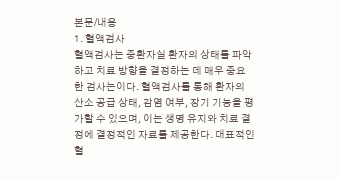본문/내용
1. 혈액검사
혈액검사는 중환자실 환자의 상태를 파악하고 치료 방향을 결정하는 데 매우 중요한 검사는이다. 혈액검사를 통해 환자의 산소 공급 상태, 감염 여부, 장기 기능을 평가할 수 있으며, 이는 생명 유지와 치료 결정에 결정적인 자료를 제공한다. 대표적인 혈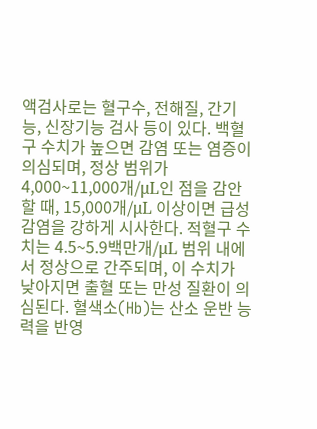액검사로는 혈구수, 전해질, 간기능, 신장기능 검사 등이 있다. 백혈구 수치가 높으면 감염 또는 염증이 의심되며, 정상 범위가 4,000~11,000개/μL인 점을 감안할 때, 15,000개/μL 이상이면 급성 감염을 강하게 시사한다. 적혈구 수치는 4.5~5.9백만개/μL 범위 내에서 정상으로 간주되며, 이 수치가 낮아지면 출혈 또는 만성 질환이 의심된다. 혈색소(Hb)는 산소 운반 능력을 반영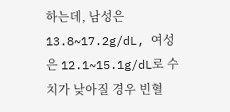하는데, 남성은 13.8~17.2g/dL, 여성은 12.1~15.1g/dL로 수치가 낮아질 경우 빈혈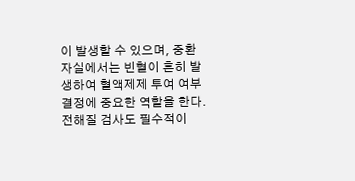이 발생할 수 있으며, 중환자실에서는 빈혈이 흔히 발생하여 혈액제제 투여 여부 결정에 중요한 역할을 한다.
전해질 검사도 필수적이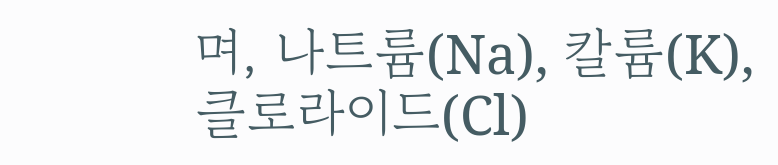며, 나트륨(Na), 칼륨(K), 클로라이드(Cl)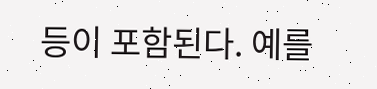등이 포함된다. 예를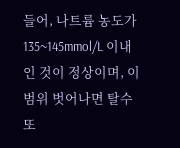들어, 나트륨 농도가 135~145mmol/L 이내인 것이 정상이며, 이 범위 벗어나면 탈수 또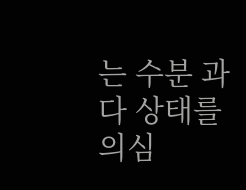는 수분 과다 상태를 의심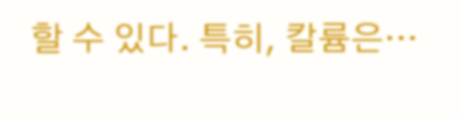할 수 있다. 특히, 칼륨은…